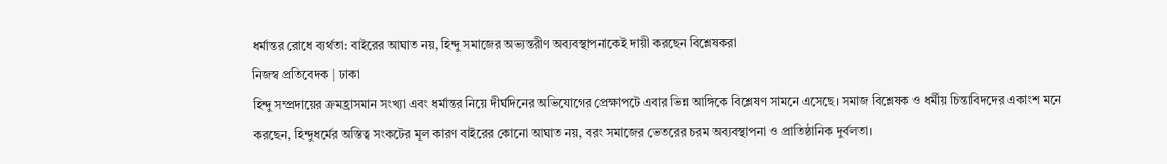ধর্মান্তর রোধে ব্যর্থতা: বাইরের আঘাত নয়, হিন্দু সমাজের অভ্যন্তরীণ অব্যবস্থাপনাকেই দায়ী করছেন বিশ্লেষকরা
নিজস্ব প্রতিবেদক | ঢাকা
হিন্দু সম্প্রদায়ের ক্রমহ্রাসমান সংখ্যা এবং ধর্মান্তর নিয়ে দীর্ঘদিনের অভিযোগের প্রেক্ষাপটে এবার ভিন্ন আঙ্গিকে বিশ্লেষণ সামনে এসেছে। সমাজ বিশ্লেষক ও ধর্মীয় চিন্তাবিদদের একাংশ মনে করছেন, হিন্দুধর্মের অস্তিত্ব সংকটের মূল কারণ বাইরের কোনো আঘাত নয়, বরং সমাজের ভেতরের চরম অব্যবস্থাপনা ও প্রাতিষ্ঠানিক দুর্বলতা।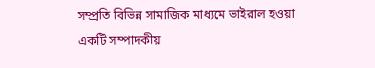সম্প্রতি বিভিন্ন সামাজিক মাধ্যমে ভাইরাল হওয়া একটি সম্পাদকীয়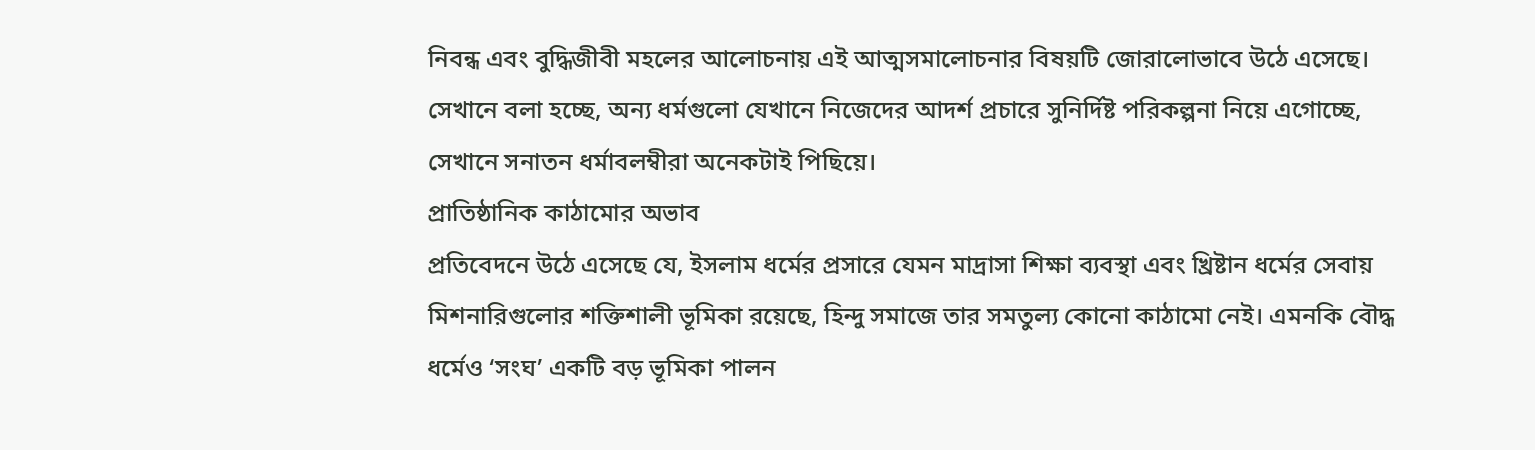নিবন্ধ এবং বুদ্ধিজীবী মহলের আলোচনায় এই আত্মসমালোচনার বিষয়টি জোরালোভাবে উঠে এসেছে। সেখানে বলা হচ্ছে, অন্য ধর্মগুলো যেখানে নিজেদের আদর্শ প্রচারে সুনির্দিষ্ট পরিকল্পনা নিয়ে এগোচ্ছে, সেখানে সনাতন ধর্মাবলম্বীরা অনেকটাই পিছিয়ে।
প্রাতিষ্ঠানিক কাঠামোর অভাব
প্রতিবেদনে উঠে এসেছে যে, ইসলাম ধর্মের প্রসারে যেমন মাদ্রাসা শিক্ষা ব্যবস্থা এবং খ্রিষ্টান ধর্মের সেবায় মিশনারিগুলোর শক্তিশালী ভূমিকা রয়েছে, হিন্দু সমাজে তার সমতুল্য কোনো কাঠামো নেই। এমনকি বৌদ্ধ ধর্মেও ‘সংঘ’ একটি বড় ভূমিকা পালন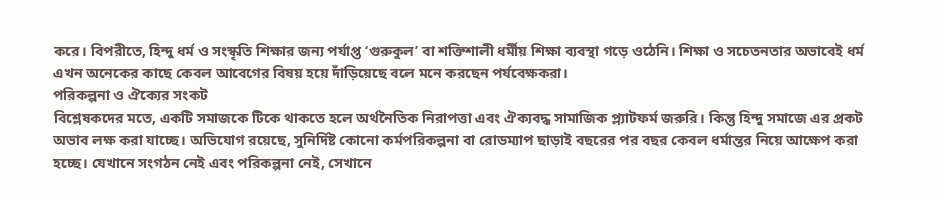করে। বিপরীতে, হিন্দু ধর্ম ও সংস্কৃতি শিক্ষার জন্য পর্যাপ্ত ‘গুরুকুল’ বা শক্তিশালী ধর্মীয় শিক্ষা ব্যবস্থা গড়ে ওঠেনি। শিক্ষা ও সচেতনতার অভাবেই ধর্ম এখন অনেকের কাছে কেবল আবেগের বিষয় হয়ে দাঁড়িয়েছে বলে মনে করছেন পর্যবেক্ষকরা।
পরিকল্পনা ও ঐক্যের সংকট
বিশ্লেষকদের মতে, একটি সমাজকে টিকে থাকতে হলে অর্থনৈতিক নিরাপত্তা এবং ঐক্যবদ্ধ সামাজিক প্ল্যাটফর্ম জরুরি। কিন্তু হিন্দু সমাজে এর প্রকট অভাব লক্ষ করা যাচ্ছে। অভিযোগ রয়েছে, সুনির্দিষ্ট কোনো কর্মপরিকল্পনা বা রোডম্যাপ ছাড়াই বছরের পর বছর কেবল ধর্মান্তর নিয়ে আক্ষেপ করা হচ্ছে। যেখানে সংগঠন নেই এবং পরিকল্পনা নেই, সেখানে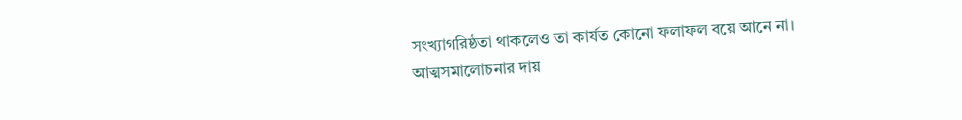সংখ্যাগরিষ্ঠতা থাকলেও তা কার্যত কোনো ফলাফল বয়ে আনে না।
আত্মসমালোচনার দায়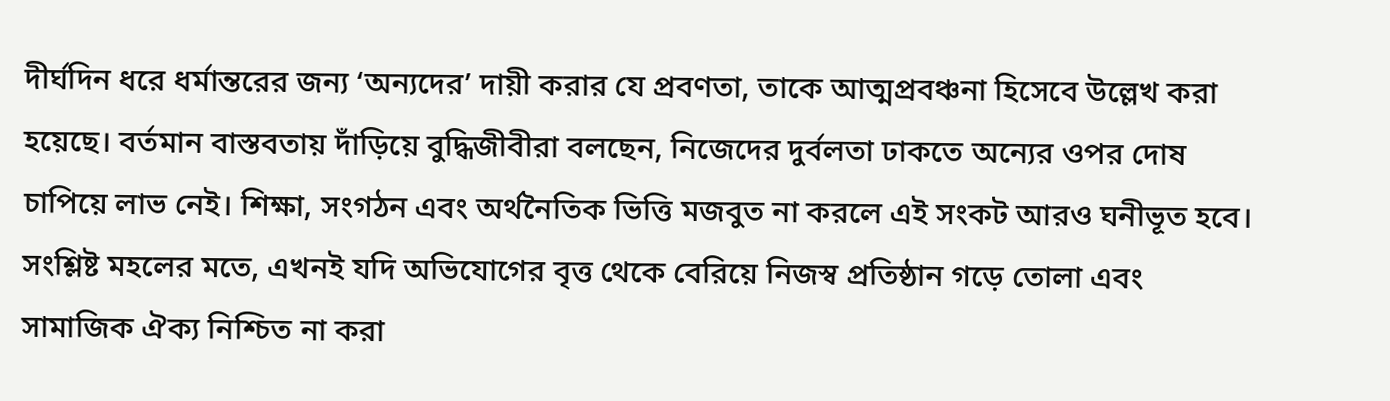দীর্ঘদিন ধরে ধর্মান্তরের জন্য ‘অন্যদের’ দায়ী করার যে প্রবণতা, তাকে আত্মপ্রবঞ্চনা হিসেবে উল্লেখ করা হয়েছে। বর্তমান বাস্তবতায় দাঁড়িয়ে বুদ্ধিজীবীরা বলছেন, নিজেদের দুর্বলতা ঢাকতে অন্যের ওপর দোষ চাপিয়ে লাভ নেই। শিক্ষা, সংগঠন এবং অর্থনৈতিক ভিত্তি মজবুত না করলে এই সংকট আরও ঘনীভূত হবে।
সংশ্লিষ্ট মহলের মতে, এখনই যদি অভিযোগের বৃত্ত থেকে বেরিয়ে নিজস্ব প্রতিষ্ঠান গড়ে তোলা এবং সামাজিক ঐক্য নিশ্চিত না করা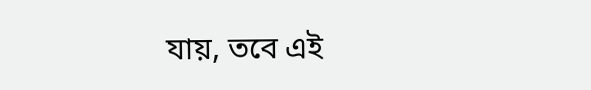যায়, তবে এই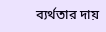ব্যর্থতার দায়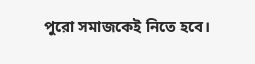পুরো সমাজকেই নিতে হবে।